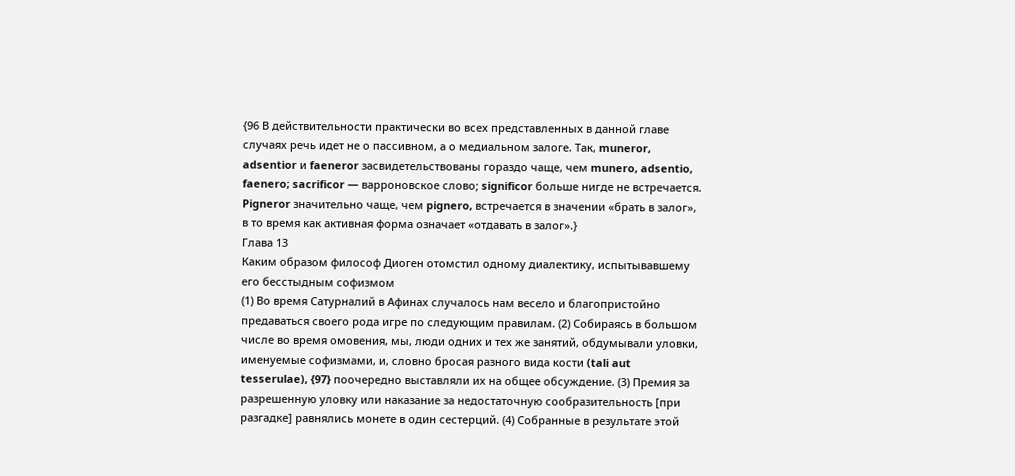{96 В действительности практически во всех представленных в данной главе случаях речь идет не о пассивном, а о медиальном залоге. Так, muneror, adsentior и faeneror засвидетельствованы гораздо чаще, чем munero, adsentio, faenero; sacrificor — варроновское слово; significor больше нигде не встречается. Pigneror значительно чаще, чем pignero, встречается в значении «брать в залог», в то время как активная форма означает «отдавать в залог».}
Глава 13
Каким образом философ Диоген отомстил одному диалектику, испытывавшему его бесстыдным софизмом
(1) Во время Сатурналий в Афинах случалось нам весело и благопристойно предаваться своего рода игре по следующим правилам. (2) Собираясь в большом числе во время омовения, мы, люди одних и тех же занятий, обдумывали уловки, именуемые софизмами, и, словно бросая разного вида кости (tali aut tesserulae), {97} поочередно выставляли их на общее обсуждение. (3) Премия за разрешенную уловку или наказание за недостаточную сообразительность [при разгадке] равнялись монете в один сестерций. (4) Собранные в результате этой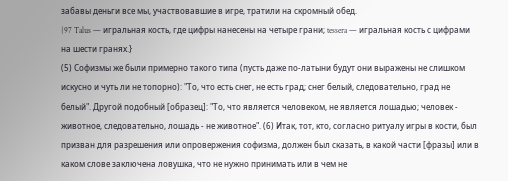забавы деньги все мы, участвовавшие в игре, тратили на скромный обед.
{97 Talus — игральная кость, где цифры нанесены на четыре грани; tessera — игральная кость с цифрами на шести гранях.}
(5) Софизмы же были примерно такого типа (пусть даже по-латыни будут они выражены не слишком искусно и чуть ли не топорно): "То, что есть снег, не есть град; снег белый, следовательно, град не белый". Другой подобный [образец]: "То, что является человеком, не является лошадью; человек - животное, следовательно, лошадь - не животное". (6) Итак, тот, кто, согласно ритуалу игры в кости, был призван для разрешения или опровержения софизма, должен был сказать, в какой части [фразы] или в каком слове заключена ловушка, что не нужно принимать или в чем не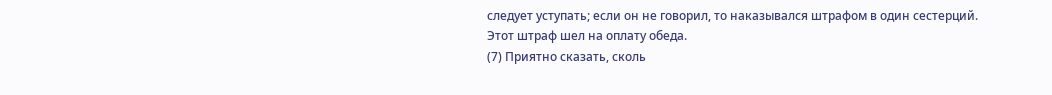следует уступать; если он не говорил, то наказывался штрафом в один сестерций. Этот штраф шел на оплату обеда.
(7) Приятно сказать, сколь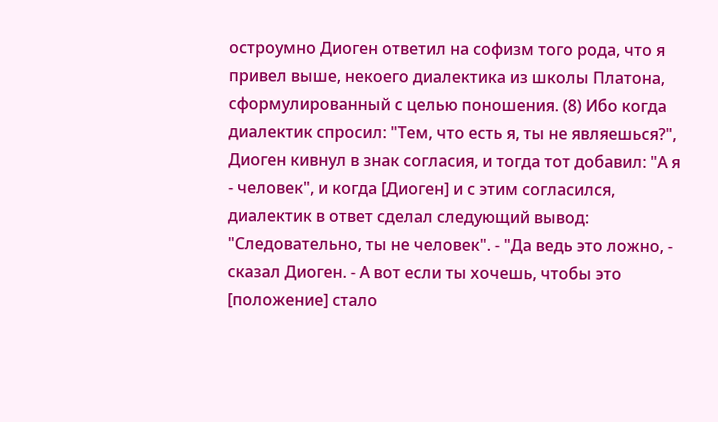остроумно Диоген ответил на софизм того рода, что я привел выше, некоего диалектика из школы Платона, сформулированный с целью поношения. (8) Ибо когда диалектик спросил: "Тем, что есть я, ты не являешься?", Диоген кивнул в знак согласия, и тогда тот добавил: "А я - человек", и когда [Диоген] и с этим согласился, диалектик в ответ сделал следующий вывод: "Следовательно, ты не человек". - "Да ведь это ложно, - сказал Диоген. - А вот если ты хочешь, чтобы это [положение] стало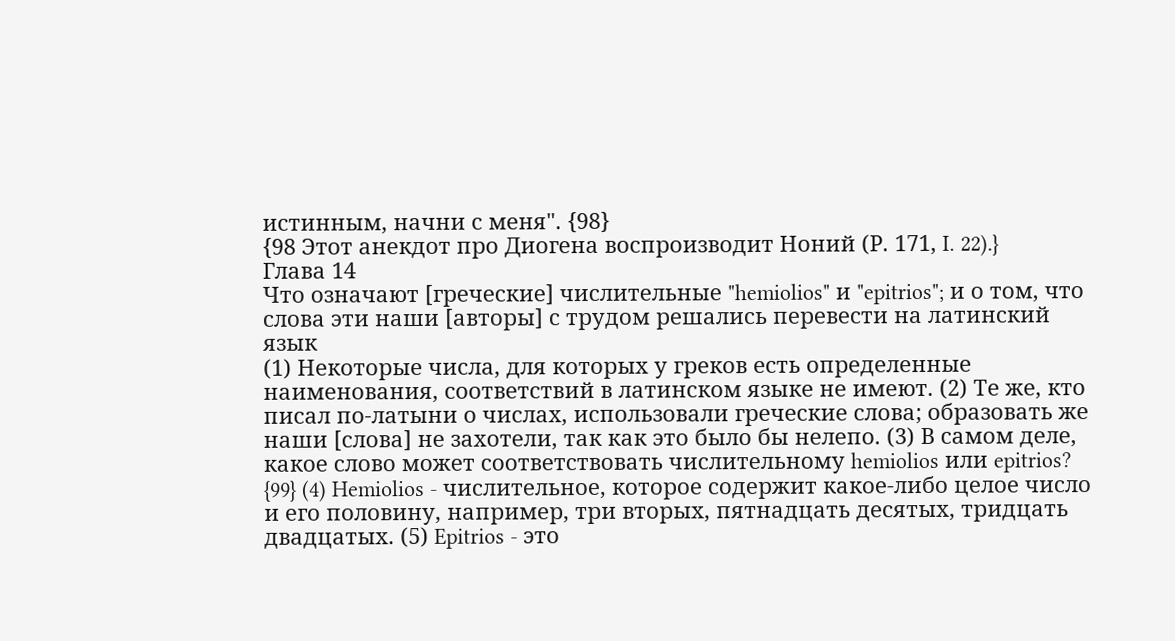истинным, начни с меня". {98}
{98 Этот анекдот про Диогена воспроизводит Ноний (Р. 171, I. 22).}
Глава 14
Что означают [греческие] числительные "hemiolios" и "epitrios"; и о том, что слова эти наши [авторы] с трудом решались перевести на латинский язык
(1) Некоторые числа, для которых у греков есть определенные наименования, соответствий в латинском языке не имеют. (2) Те же, кто писал по-латыни о числах, использовали греческие слова; образовать же наши [слова] не захотели, так как это было бы нелепо. (3) В самом деле, какое слово может соответствовать числительному hemiolios или epitrios? {99} (4) Hemiolios - числительное, которое содержит какое-либо целое число и его половину, например, три вторых, пятнадцать десятых, тридцать двадцатых. (5) Epitrios - это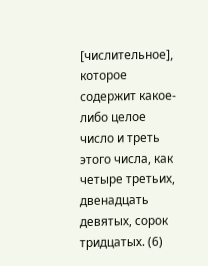[числительное], которое содержит какое-либо целое число и треть этого числа, как четыре третьих, двенадцать девятых, сорок тридцатых. (6)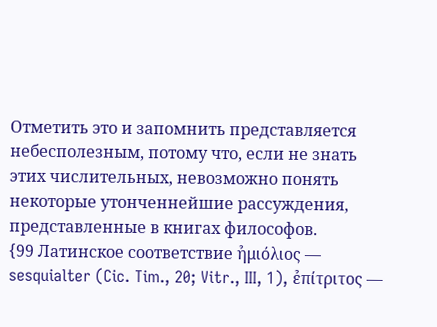Отметить это и запомнить представляется небесполезным, потому что, если не знать этих числительных, невозможно понять некоторые утонченнейшие рассуждения, представленные в книгах философов.
{99 Латинское соответствие η̉μιόλιος — sesquialter (Cic. Tim., 20; Vitr., III, 1), ε̉πίτριτος —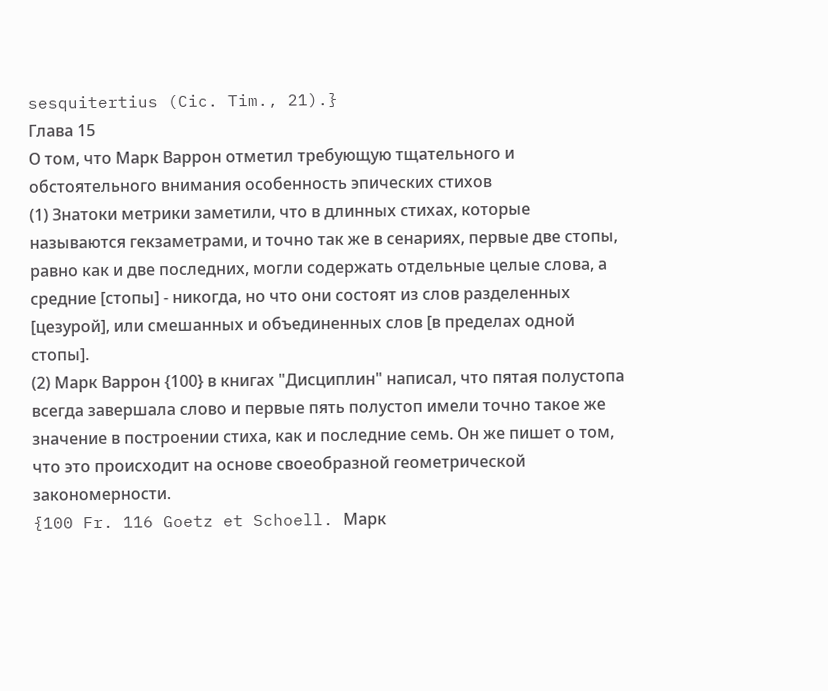sesquitertius (Cic. Tim., 21).}
Глава 15
О том, что Марк Варрон отметил требующую тщательного и обстоятельного внимания особенность эпических стихов
(1) Знатоки метрики заметили, что в длинных стихах, которые называются гекзаметрами, и точно так же в сенариях, первые две стопы, равно как и две последних, могли содержать отдельные целые слова, а средние [стопы] - никогда, но что они состоят из слов разделенных [цезурой], или смешанных и объединенных слов [в пределах одной стопы].
(2) Марк Варрон {100} в книгах "Дисциплин" написал, что пятая полустопа всегда завершала слово и первые пять полустоп имели точно такое же значение в построении стиха, как и последние семь. Он же пишет о том, что это происходит на основе своеобразной геометрической закономерности.
{100 Fr. 116 Goetz et Schoell. Марк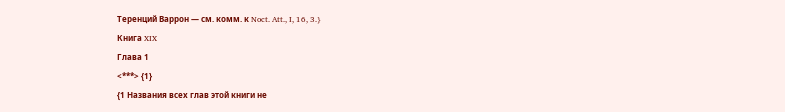Теренций Варрон — см. комм. к Noct. Att., I, 16, 3.}
Книга XIX
Глава 1
<***> {1}
{1 Названия всех глав этой книги не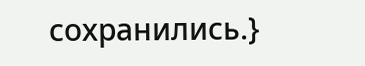сохранились.}